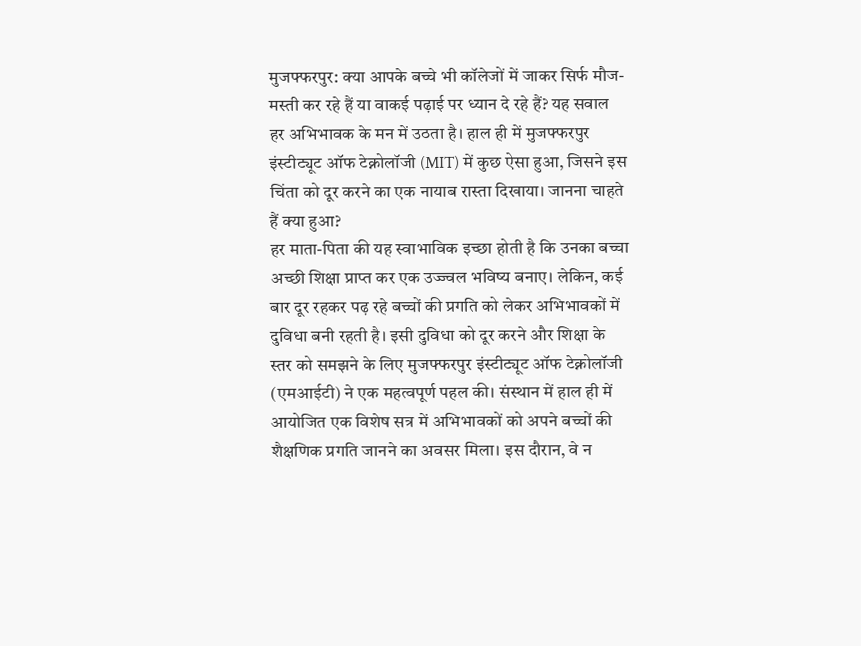मुजफ्फरपुर: क्या आपके बच्चे भी कॉलेजों में जाकर सिर्फ मौज-मस्ती कर रहे हैं या वाकई पढ़ाई पर ध्यान दे रहे हैं? यह सवाल हर अभिभावक के मन में उठता है। हाल ही में मुजफ्फरपुर इंस्टीट्यूट ऑफ टेक्नोलॉजी (MIT) में कुछ ऐसा हुआ, जिसने इस चिंता को दूर करने का एक नायाब रास्ता दिखाया। जानना चाहते हैं क्या हुआ?
हर माता-पिता की यह स्वाभाविक इच्छा होती है कि उनका बच्चा अच्छी शिक्षा प्राप्त कर एक उज्ज्वल भविष्य बनाए। लेकिन, कई बार दूर रहकर पढ़ रहे बच्चों की प्रगति को लेकर अभिभावकों में दुविधा बनी रहती है। इसी दुविधा को दूर करने और शिक्षा के स्तर को समझने के लिए मुजफ्फरपुर इंस्टीट्यूट ऑफ टेक्नोलॉजी (एमआईटी) ने एक महत्वपूर्ण पहल की। संस्थान में हाल ही में आयोजित एक विशेष सत्र में अभिभावकों को अपने बच्चों की शैक्षणिक प्रगति जानने का अवसर मिला। इस दौरान, वे न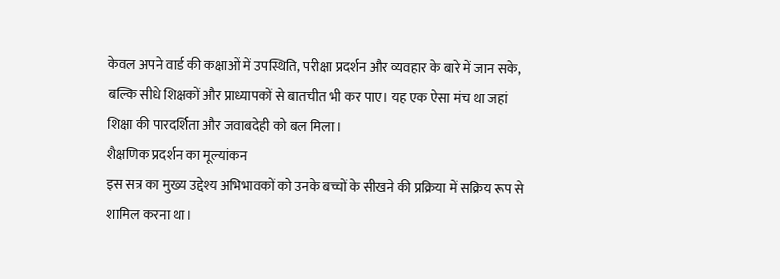केवल अपने वार्ड की कक्षाओं में उपस्थिति, परीक्षा प्रदर्शन और व्यवहार के बारे में जान सके, बल्कि सीधे शिक्षकों और प्राध्यापकों से बातचीत भी कर पाए। यह एक ऐसा मंच था जहां शिक्षा की पारदर्शिता और जवाबदेही को बल मिला।
शैक्षणिक प्रदर्शन का मूल्यांकन
इस सत्र का मुख्य उद्देश्य अभिभावकों को उनके बच्चों के सीखने की प्रक्रिया में सक्रिय रूप से शामिल करना था।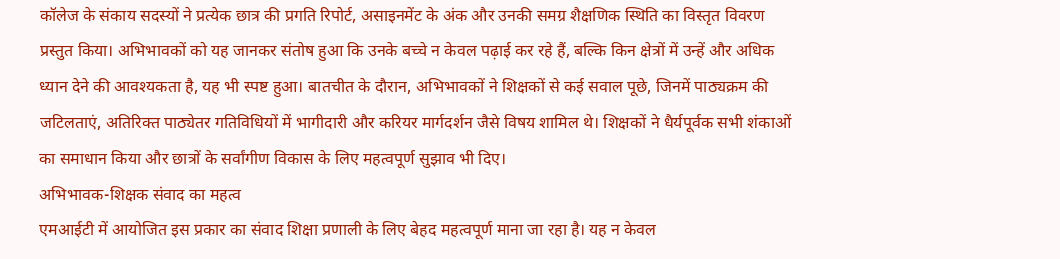कॉलेज के संकाय सदस्यों ने प्रत्येक छात्र की प्रगति रिपोर्ट, असाइनमेंट के अंक और उनकी समग्र शैक्षणिक स्थिति का विस्तृत विवरण प्रस्तुत किया। अभिभावकों को यह जानकर संतोष हुआ कि उनके बच्चे न केवल पढ़ाई कर रहे हैं, बल्कि किन क्षेत्रों में उन्हें और अधिक ध्यान देने की आवश्यकता है, यह भी स्पष्ट हुआ। बातचीत के दौरान, अभिभावकों ने शिक्षकों से कई सवाल पूछे, जिनमें पाठ्यक्रम की जटिलताएं, अतिरिक्त पाठ्येतर गतिविधियों में भागीदारी और करियर मार्गदर्शन जैसे विषय शामिल थे। शिक्षकों ने धैर्यपूर्वक सभी शंकाओं का समाधान किया और छात्रों के सर्वांगीण विकास के लिए महत्वपूर्ण सुझाव भी दिए।
अभिभावक-शिक्षक संवाद का महत्व
एमआईटी में आयोजित इस प्रकार का संवाद शिक्षा प्रणाली के लिए बेहद महत्वपूर्ण माना जा रहा है। यह न केवल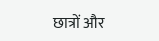छात्रों और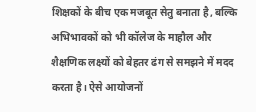शिक्षकों के बीच एक मजबूत सेतु बनाता है, बल्कि अभिभावकों को भी कॉलेज के माहौल और शैक्षणिक लक्ष्यों को बेहतर ढंग से समझने में मदद करता है। ऐसे आयोजनों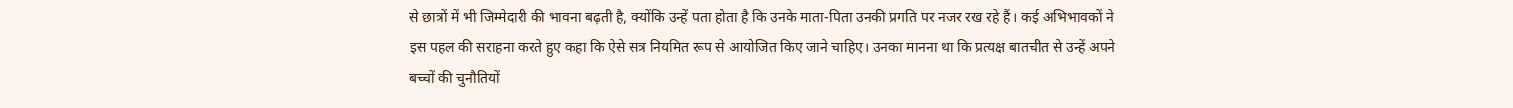से छात्रों में भी जिम्मेदारी की भावना बढ़ती है, क्योंकि उन्हें पता होता है कि उनके माता-पिता उनकी प्रगति पर नजर रख रहे हैं। कई अभिभावकों ने इस पहल की सराहना करते हुए कहा कि ऐसे सत्र नियमित रूप से आयोजित किए जाने चाहिए। उनका मानना था कि प्रत्यक्ष बातचीत से उन्हें अपने बच्चों की चुनौतियों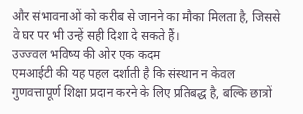और संभावनाओं को करीब से जानने का मौका मिलता है, जिससे वे घर पर भी उन्हें सही दिशा दे सकते हैं।
उज्ज्वल भविष्य की ओर एक कदम
एमआईटी की यह पहल दर्शाती है कि संस्थान न केवल गुणवत्तापूर्ण शिक्षा प्रदान करने के लिए प्रतिबद्ध है, बल्कि छात्रों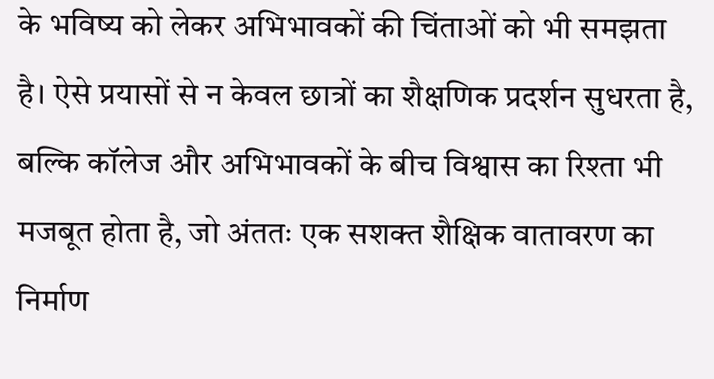के भविष्य को लेकर अभिभावकों की चिंताओं को भी समझता है। ऐसे प्रयासों से न केवल छात्रों का शैक्षणिक प्रदर्शन सुधरता है, बल्कि कॉलेज और अभिभावकों के बीच विश्वास का रिश्ता भी मजबूत होता है, जो अंततः एक सशक्त शैक्षिक वातावरण का निर्माण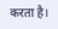करता है।